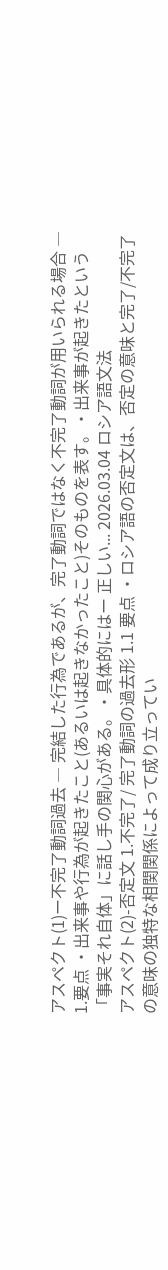アスペクト(1)ー不完了動詞過去 ― 完結した行為であるが、完了動詞ではなく不完了動詞が用いられる場合 ― 1.要点 ・出来事や行為が起きたこと(あるいは起きなかったこと)そのものを表す。・出来事が起きたという「事実それ自体」に話し手の関心がある。・具体的にはー 正しい... 2026.03.04 ロシア語文法
アスペクト(2)-否定文 1.不完了/ 完了動詞の過去形 1.1 要点 ・ロシア語の否定文は、否定の意味と完了/不完了の意味の独特な相関関係によって成り立ってい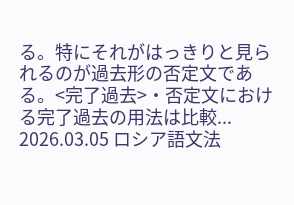る。特にそれがはっきりと見られるのが過去形の否定文である。<完了過去>・否定文における完了過去の用法は比較... 2026.03.05 ロシア語文法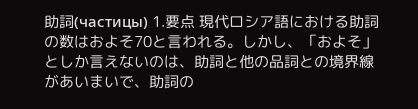助詞(частицы) 1.要点 現代ロシア語における助詞の数はおよそ70と言われる。しかし、「およそ」 としか言えないのは、助詞と他の品詞との境界線があいまいで、助詞の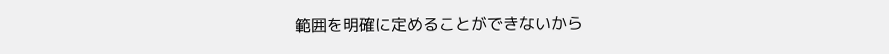範囲を明確に定めることができないから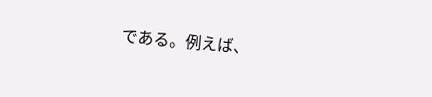である。例えば、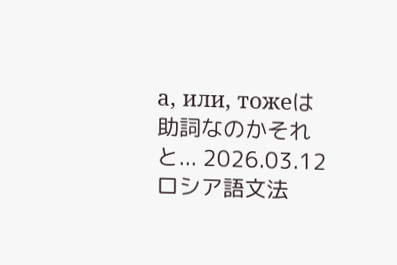а, или, тожеは助詞なのかそれと... 2026.03.12 ロシア語文法